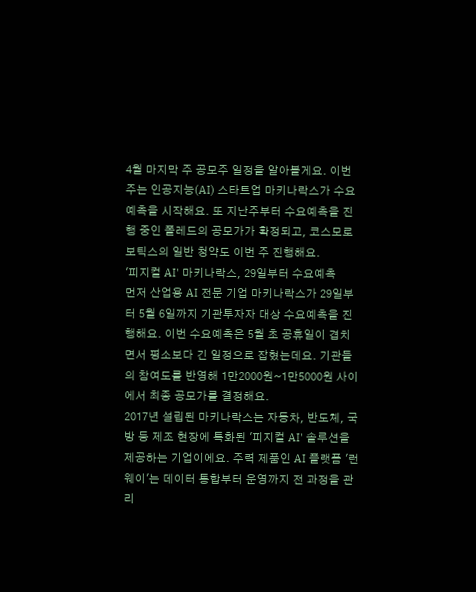4월 마지막 주 공모주 일정을 알아볼게요. 이번 주는 인공지능(AI) 스타트업 마키나락스가 수요예측을 시작해요. 또 지난주부터 수요예측을 진행 중인 폴레드의 공모가가 확정되고, 코스모로보틱스의 일반 청약도 이번 주 진행해요.
'피지컬 AI' 마키나락스, 29일부터 수요예측
먼저 산업용 AI 전문 기업 마키나락스가 29일부터 5월 6일까지 기관투자자 대상 수요예측을 진행해요. 이번 수요예측은 5월 초 공휴일이 겹치면서 평소보다 긴 일정으로 잡혔는데요. 기관들의 참여도를 반영해 1만2000원~1만5000원 사이에서 최종 공모가를 결정해요.
2017년 설립된 마키나락스는 자동차, 반도체, 국방 등 제조 현장에 특화된 '피지컬 AI' 솔루션을 제공하는 기업이에요. 주력 제품인 AI 플랫폼 '런웨이'는 데이터 통합부터 운영까지 전 과정을 관리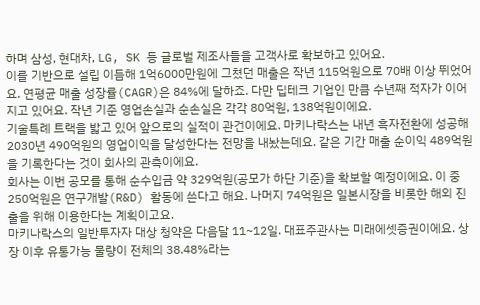하며 삼성, 현대차, LG, SK 등 글로벌 제조사들을 고객사로 확보하고 있어요.
이를 기반으로 설립 이듬해 1억6000만원에 그쳤던 매출은 작년 115억원으로 70배 이상 뛰었어요. 연평균 매출 성장률(CAGR)은 84%에 달하죠. 다만 딥테크 기업인 만큼 수년째 적자가 이어지고 있어요. 작년 기준 영업손실과 순손실은 각각 80억원, 138억원이에요.
기술특례 트랙을 밟고 있어 앞으로의 실적이 관건이에요. 마키나락스는 내년 흑자전환에 성공해 2030년 490억원의 영업이익을 달성한다는 전망을 내놨는데요. 같은 기간 매출 순이익 489억원을 기록한다는 것이 회사의 관측이에요.
회사는 이번 공모를 통해 순수입금 약 329억원(공모가 하단 기준)을 확보할 예정이에요. 이 중 250억원은 연구개발(R&D) 활동에 쓴다고 해요. 나머지 74억원은 일본시장을 비롯한 해외 진출을 위해 이용한다는 계획이고요.
마키나락스의 일반투자자 대상 청약은 다음달 11~12일. 대표주관사는 미래에셋증권이에요. 상장 이후 유통가능 물량이 전체의 38.48%라는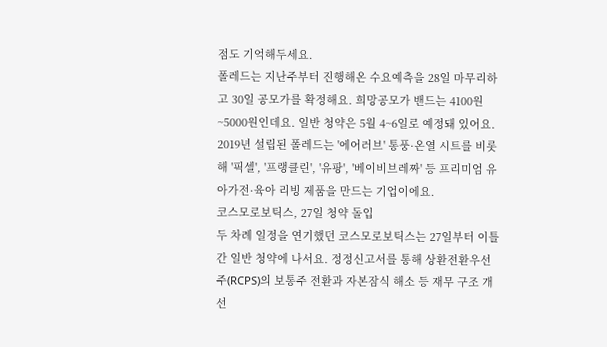점도 기억해두세요.
폴레드는 지난주부터 진행해온 수요예측을 28일 마무리하고 30일 공모가를 확정해요. 희망공모가 밴드는 4100원~5000원인데요. 일반 청약은 5월 4~6일로 예정돼 있어요.
2019년 설립된 폴레드는 '에어러브' 통풍·온열 시트를 비롯해 '픽셀', '프랭클린', '유팡', '베이비브레짜' 등 프리미엄 유아가전·육아 리빙 제품을 만드는 기업이에요.
코스모로보틱스, 27일 청약 돌입
두 차례 일정을 연기했던 코스모로보틱스는 27일부터 이틀간 일반 청약에 나서요. 정정신고서를 통해 상환전환우선주(RCPS)의 보통주 전환과 자본잠식 해소 등 재무 구조 개선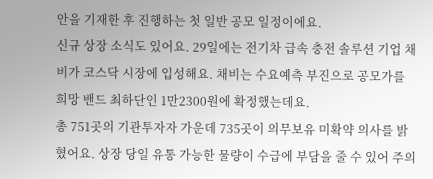안을 기재한 후 진행하는 첫 일반 공모 일정이에요.
신규 상장 소식도 있어요. 29일에는 전기차 급속 충전 솔루션 기업 채비가 코스닥 시장에 입성해요. 채비는 수요예측 부진으로 공모가를 희망 밴드 최하단인 1만2300원에 확정했는데요.
총 751곳의 기관투자자 가운데 735곳이 의무보유 미확약 의사를 밝혔어요. 상장 당일 유통 가능한 물량이 수급에 부담을 줄 수 있어 주의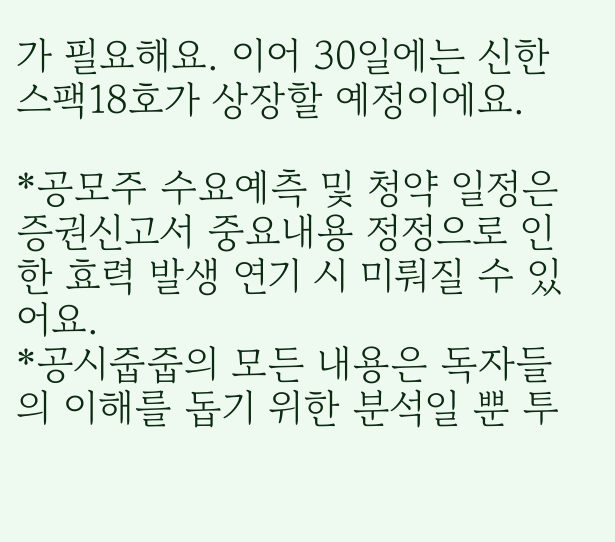가 필요해요. 이어 30일에는 신한스팩18호가 상장할 예정이에요.

*공모주 수요예측 및 청약 일정은 증권신고서 중요내용 정정으로 인한 효력 발생 연기 시 미뤄질 수 있어요.
*공시줍줍의 모든 내용은 독자들의 이해를 돕기 위한 분석일 뿐 투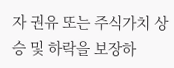자 권유 또는 주식가치 상승 및 하락을 보장하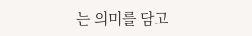는 의미를 담고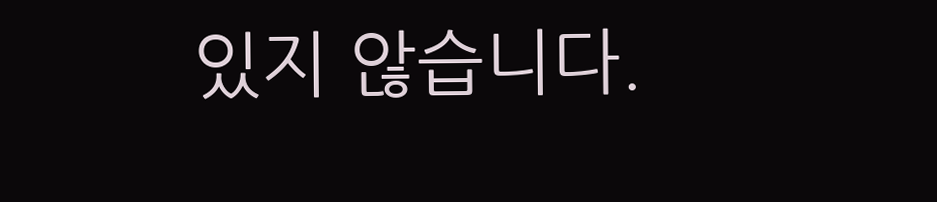있지 않습니다.